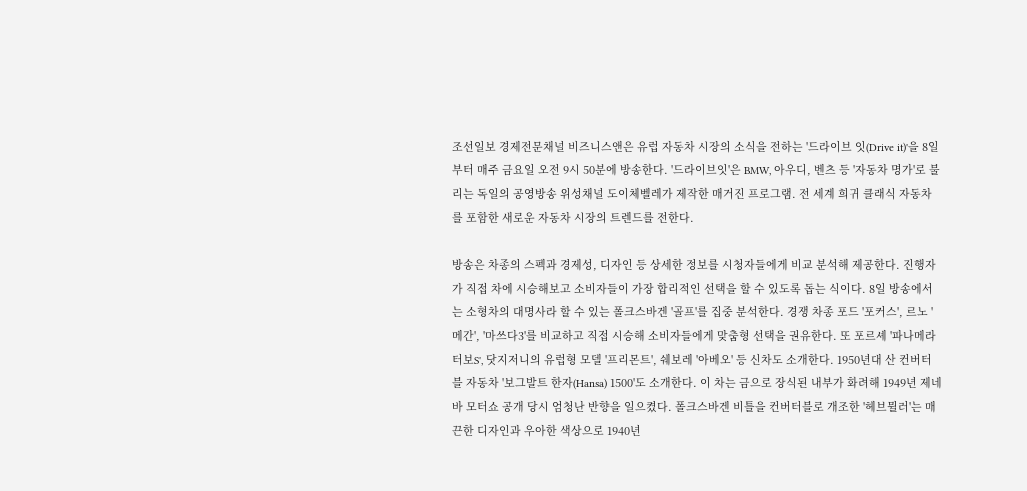조선일보 경제전문채널 비즈니스앤은 유럽 자동차 시장의 소식을 전하는 '드라이브 잇(Drive it)'을 8일부터 매주 금요일 오전 9시 50분에 방송한다. '드라이브잇'은 BMW, 아우디, 벤츠 등 '자동차 명가'로 불리는 독일의 공영방송 위성채널 도이체벨레가 제작한 매거진 프로그램. 전 세계 희귀 클래식 자동차를 포함한 새로운 자동차 시장의 트렌드를 전한다.

방송은 차종의 스펙과 경제성, 디자인 등 상세한 정보를 시청자들에게 비교 분석해 제공한다. 진행자가 직접 차에 시승해보고 소비자들이 가장 합리적인 선택을 할 수 있도록 돕는 식이다. 8일 방송에서는 소형차의 대명사라 할 수 있는 폴크스바겐 '골프'를 집중 분석한다. 경쟁 차종 포드 '포커스', 르노 '메간', '마쓰다3'를 비교하고 직접 시승해 소비자들에게 맞춤형 선택을 권유한다. 또 포르셰 '파나메라 터보S', 닷지저니의 유럽형 모델 '프리몬트', 쉐보레 '아베오' 등 신차도 소개한다. 1950년대 산 컨버터블 자동차 '보그발트 한자(Hansa) 1500'도 소개한다. 이 차는 금으로 장식된 내부가 화려해 1949년 제네바 모터쇼 공개 당시 엄청난 반향을 일으켰다. 폴크스바겐 비틀을 컨버터블로 개조한 '헤브뮐러'는 매끈한 디자인과 우아한 색상으로 1940년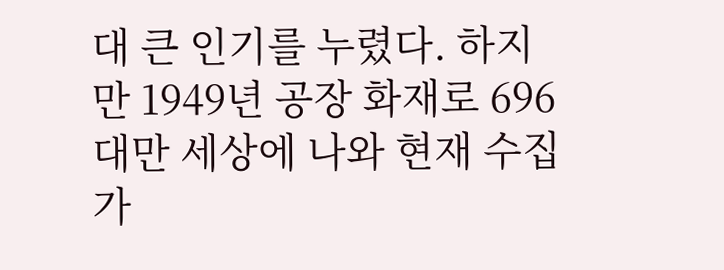대 큰 인기를 누렸다. 하지만 1949년 공장 화재로 696대만 세상에 나와 현재 수집가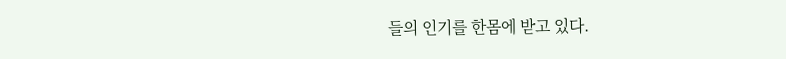들의 인기를 한몸에 받고 있다.